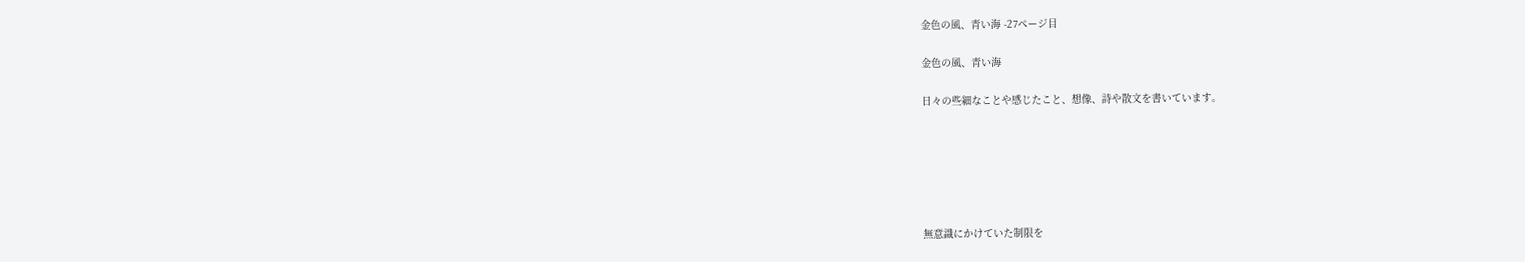金色の風、青い海 -27ページ目

金色の風、青い海

日々の些細なことや感じたこと、想像、詩や散文を書いています。






無意識にかけていた制限を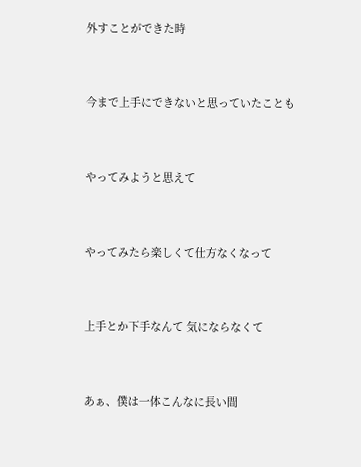外すことができた時


今まで上手にできないと思っていたことも


やってみようと思えて


やってみたら楽しくて仕方なくなって


上手とか下手なんて 気にならなくて


あぁ、僕は一体こんなに長い間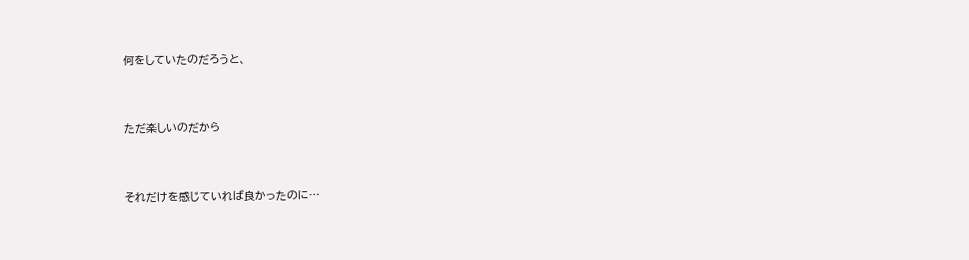何をしていたのだろうと、


ただ楽しいのだから


それだけを感じていれば良かったのに…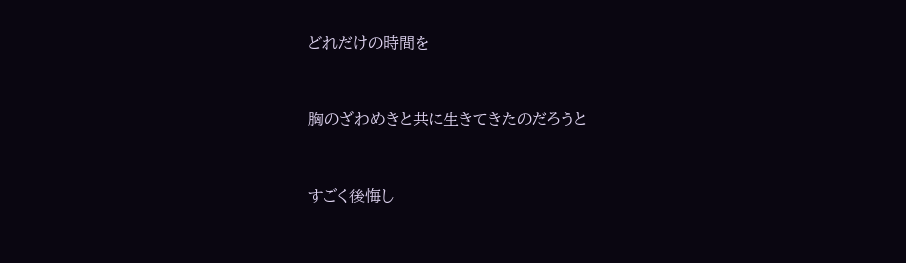どれだけの時間を


胸のざわめきと共に生きてきたのだろうと


すごく後悔し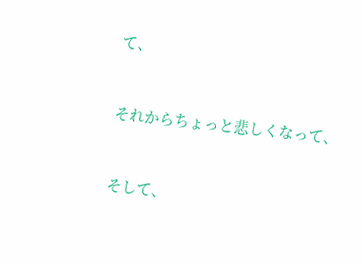て、


それからちょっと悲しくなって、


そして、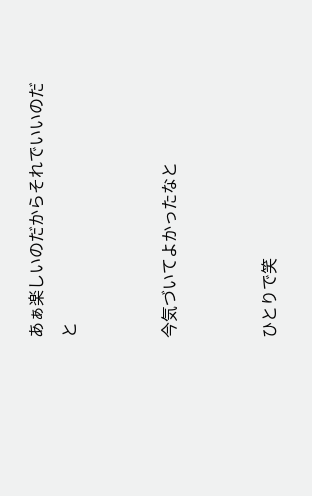あぁ楽しいのだからそれでいいのだと


今気づいてよかったなと


ひとりで笑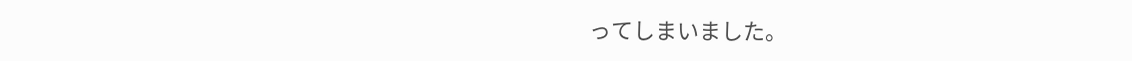ってしまいました。